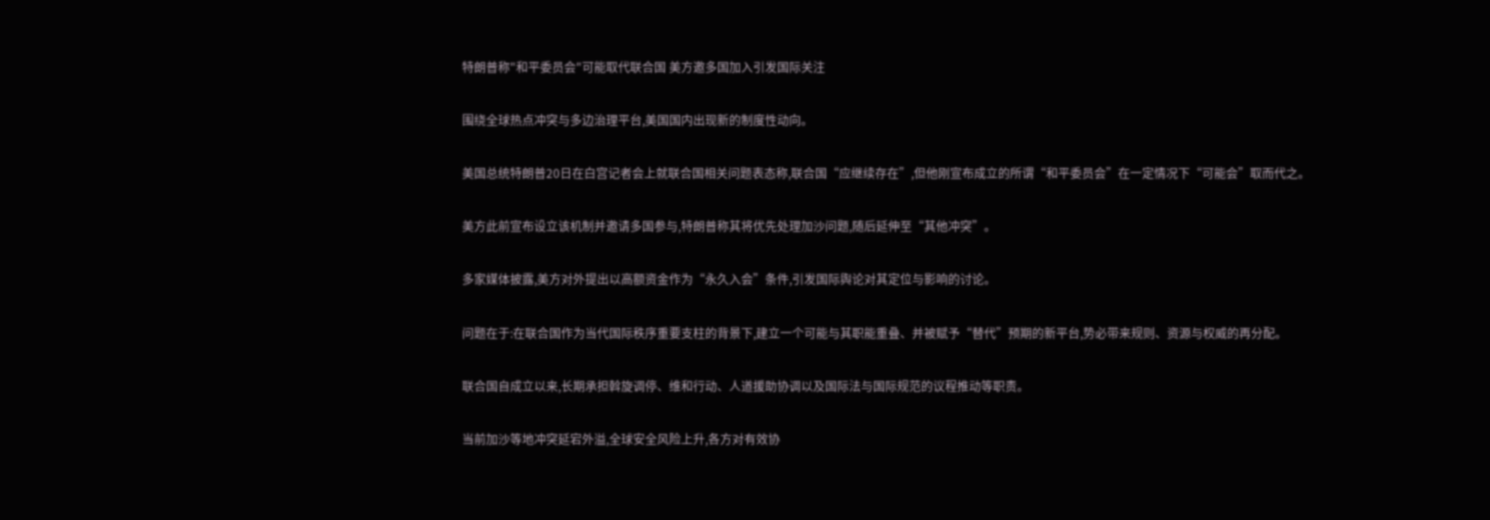特朗普称"和平委员会"可能取代联合国 美方邀多国加入引发国际关注

围绕全球热点冲突与多边治理平台,美国国内出现新的制度性动向。

美国总统特朗普20日在白宫记者会上就联合国相关问题表态称,联合国“应继续存在”,但他刚宣布成立的所谓“和平委员会”在一定情况下“可能会”取而代之。

美方此前宣布设立该机制并邀请多国参与,特朗普称其将优先处理加沙问题,随后延伸至“其他冲突”。

多家媒体披露,美方对外提出以高额资金作为“永久入会”条件,引发国际舆论对其定位与影响的讨论。

问题在于:在联合国作为当代国际秩序重要支柱的背景下,建立一个可能与其职能重叠、并被赋予“替代”预期的新平台,势必带来规则、资源与权威的再分配。

联合国自成立以来,长期承担斡旋调停、维和行动、人道援助协调以及国际法与国际规范的议程推动等职责。

当前加沙等地冲突延宕外溢,全球安全风险上升,各方对有效协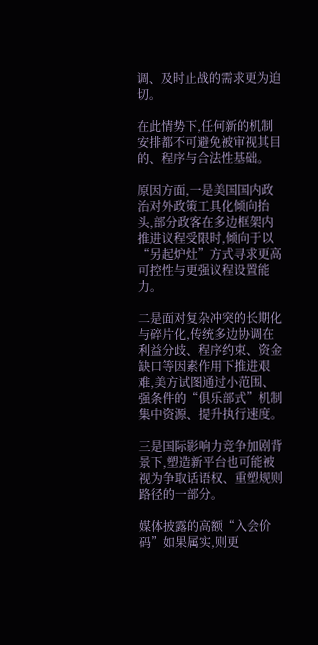调、及时止战的需求更为迫切。

在此情势下,任何新的机制安排都不可避免被审视其目的、程序与合法性基础。

原因方面,一是美国国内政治对外政策工具化倾向抬头,部分政客在多边框架内推进议程受限时,倾向于以“另起炉灶”方式寻求更高可控性与更强议程设置能力。

二是面对复杂冲突的长期化与碎片化,传统多边协调在利益分歧、程序约束、资金缺口等因素作用下推进艰难,美方试图通过小范围、强条件的“俱乐部式”机制集中资源、提升执行速度。

三是国际影响力竞争加剧背景下,塑造新平台也可能被视为争取话语权、重塑规则路径的一部分。

媒体披露的高额“入会价码”如果属实,则更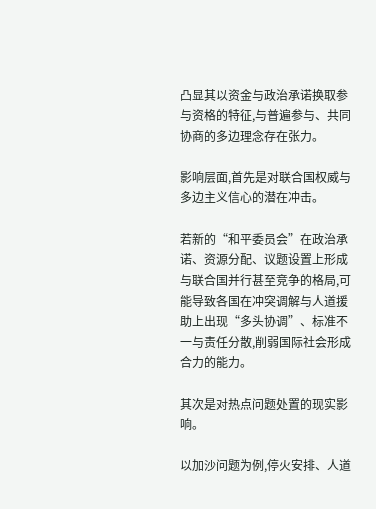凸显其以资金与政治承诺换取参与资格的特征,与普遍参与、共同协商的多边理念存在张力。

影响层面,首先是对联合国权威与多边主义信心的潜在冲击。

若新的“和平委员会”在政治承诺、资源分配、议题设置上形成与联合国并行甚至竞争的格局,可能导致各国在冲突调解与人道援助上出现“多头协调”、标准不一与责任分散,削弱国际社会形成合力的能力。

其次是对热点问题处置的现实影响。

以加沙问题为例,停火安排、人道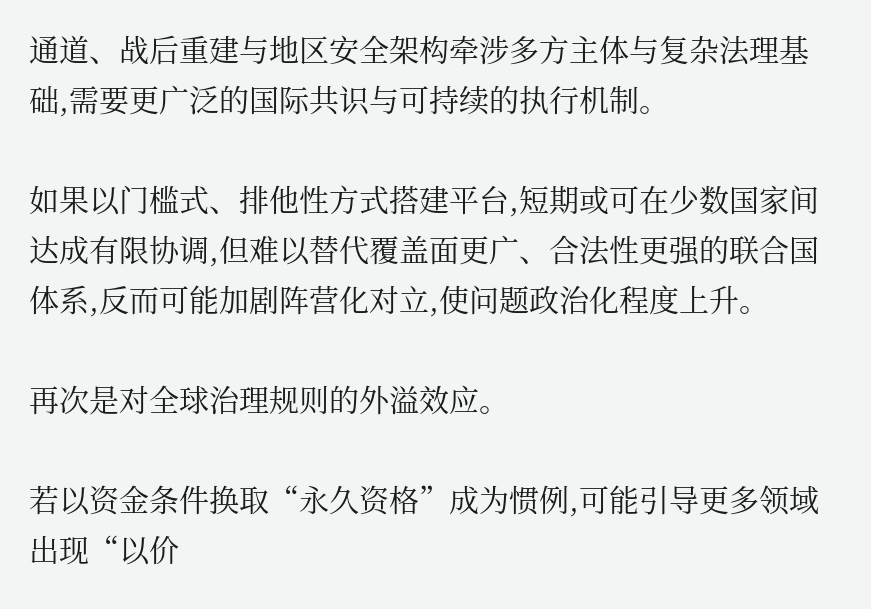通道、战后重建与地区安全架构牵涉多方主体与复杂法理基础,需要更广泛的国际共识与可持续的执行机制。

如果以门槛式、排他性方式搭建平台,短期或可在少数国家间达成有限协调,但难以替代覆盖面更广、合法性更强的联合国体系,反而可能加剧阵营化对立,使问题政治化程度上升。

再次是对全球治理规则的外溢效应。

若以资金条件换取“永久资格”成为惯例,可能引导更多领域出现“以价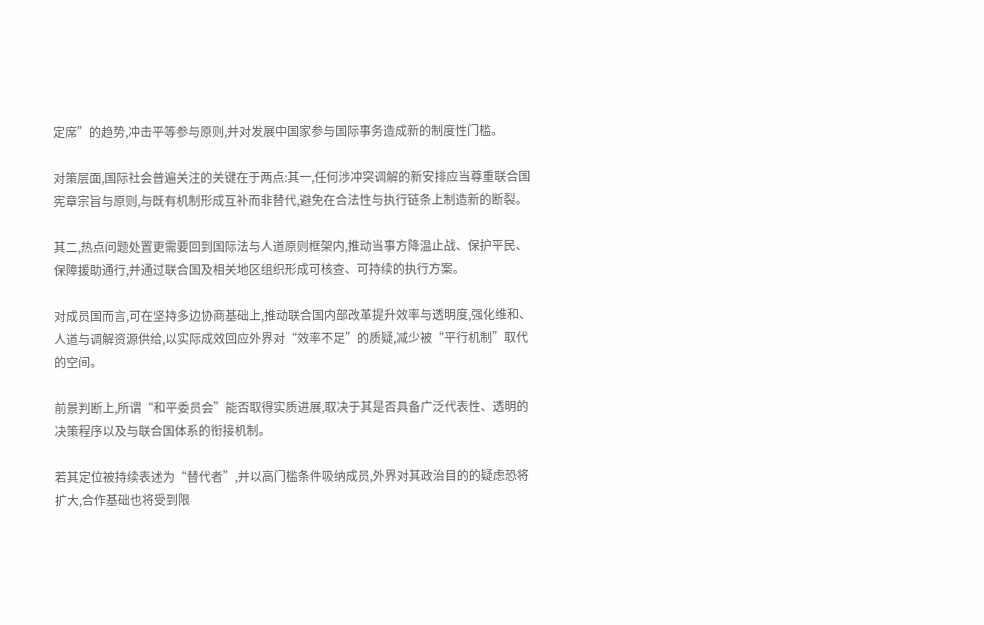定席”的趋势,冲击平等参与原则,并对发展中国家参与国际事务造成新的制度性门槛。

对策层面,国际社会普遍关注的关键在于两点:其一,任何涉冲突调解的新安排应当尊重联合国宪章宗旨与原则,与既有机制形成互补而非替代,避免在合法性与执行链条上制造新的断裂。

其二,热点问题处置更需要回到国际法与人道原则框架内,推动当事方降温止战、保护平民、保障援助通行,并通过联合国及相关地区组织形成可核查、可持续的执行方案。

对成员国而言,可在坚持多边协商基础上,推动联合国内部改革提升效率与透明度,强化维和、人道与调解资源供给,以实际成效回应外界对“效率不足”的质疑,减少被“平行机制”取代的空间。

前景判断上,所谓“和平委员会”能否取得实质进展,取决于其是否具备广泛代表性、透明的决策程序以及与联合国体系的衔接机制。

若其定位被持续表述为“替代者”,并以高门槛条件吸纳成员,外界对其政治目的的疑虑恐将扩大,合作基础也将受到限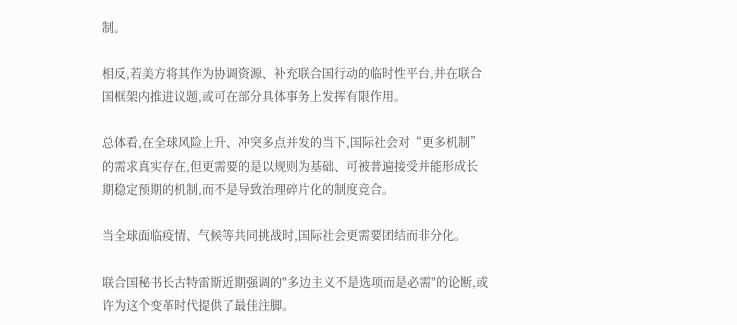制。

相反,若美方将其作为协调资源、补充联合国行动的临时性平台,并在联合国框架内推进议题,或可在部分具体事务上发挥有限作用。

总体看,在全球风险上升、冲突多点并发的当下,国际社会对“更多机制”的需求真实存在,但更需要的是以规则为基础、可被普遍接受并能形成长期稳定预期的机制,而不是导致治理碎片化的制度竞合。

当全球面临疫情、气候等共同挑战时,国际社会更需要团结而非分化。

联合国秘书长古特雷斯近期强调的"多边主义不是选项而是必需"的论断,或许为这个变革时代提供了最佳注脚。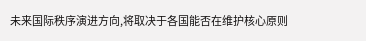未来国际秩序演进方向,将取决于各国能否在维护核心原则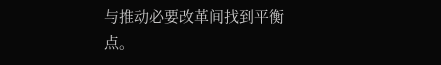与推动必要改革间找到平衡点。